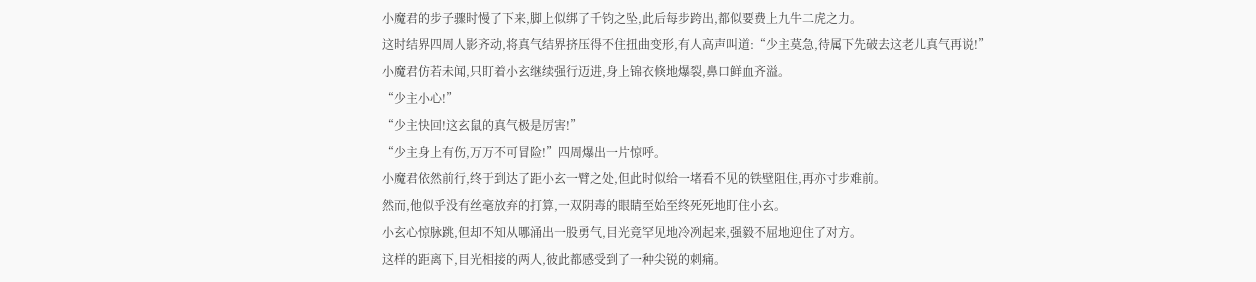小魔君的步子骤时慢了下来,脚上似绑了千钧之坠,此后每步跨出,都似要费上九牛二虎之力。
这时结界四周人影齐动,将真气结界挤压得不住扭曲变形,有人高声叫道:“少主莫急,待属下先破去这老儿真气再说!”
小魔君仿若未闻,只盯着小玄继续强行迈进,身上锦衣倏地爆裂,鼻口鲜血齐溢。
“少主小心!”
“少主快回!这玄鼠的真气极是厉害!”
“少主身上有伤,万万不可冒险!”四周爆出一片惊呼。
小魔君依然前行,终于到达了距小玄一臂之处,但此时似给一堵看不见的铁壁阻住,再亦寸步难前。
然而,他似乎没有丝毫放弃的打算,一双阴毒的眼睛至始至终死死地盯住小玄。
小玄心惊脉跳,但却不知从哪涌出一股勇气,目光竟罕见地冷冽起来,强毅不屈地迎住了对方。
这样的距离下,目光相接的两人,彼此都感受到了一种尖锐的刺痛。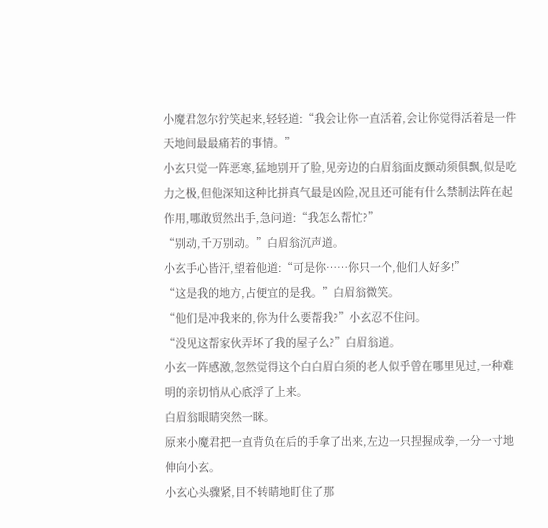小魔君忽尔狞笑起来,轻轻道:“我会让你一直活着,会让你觉得活着是一件天地间最最痛若的事情。”
小玄只觉一阵恶寒,猛地别开了脸,见旁边的白眉翁面皮颤动须俱飘,似是吃力之极,但他深知这种比拼真气最是凶险,况且还可能有什么禁制法阵在起作用,哪敢贸然出手,急问道:“我怎么帮忙?”
“别动,千万别动。”白眉翁沉声道。
小玄手心皆汗,望着他道:“可是你……你只一个,他们人好多!”
“这是我的地方,占便宜的是我。”白眉翁微笑。
“他们是冲我来的,你为什么要帮我?”小玄忍不住问。
“没见这帮家伙弄坏了我的屋子么?”白眉翁道。
小玄一阵感激,忽然觉得这个白白眉白须的老人似乎曾在哪里见过,一种难明的亲切悄从心底浮了上来。
白眉翁眼睛突然一眯。
原来小魔君把一直背负在后的手拿了出来,左边一只捏握成拳,一分一寸地伸向小玄。
小玄心头骤紧,目不转睛地盯住了那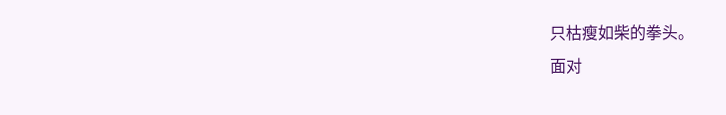只枯瘦如柴的拳头。
面对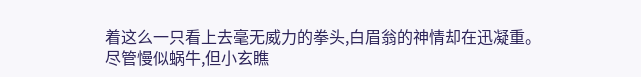着这么一只看上去毫无威力的拳头,白眉翁的神情却在迅凝重。
尽管慢似蜗牛,但小玄瞧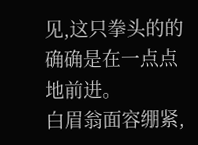见,这只拳头的的确确是在一点点地前进。
白眉翁面容绷紧,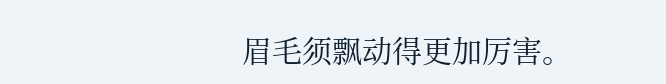眉毛须飘动得更加厉害。